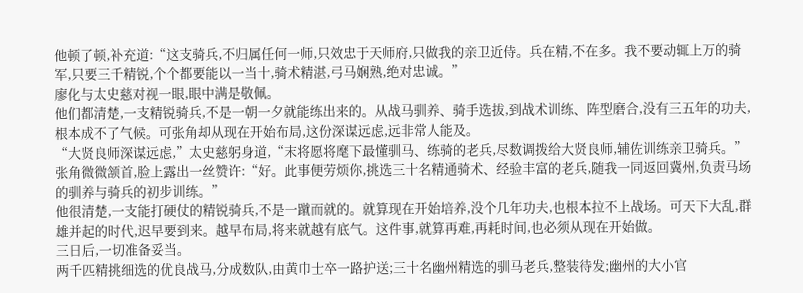他顿了顿,补充道:“这支骑兵,不归属任何一师,只效忠于天师府,只做我的亲卫近侍。兵在精,不在多。我不要动辄上万的骑军,只要三千精锐,个个都要能以一当十,骑术精湛,弓马娴熟,绝对忠诚。”
廖化与太史慈对视一眼,眼中满是敬佩。
他们都清楚,一支精锐骑兵,不是一朝一夕就能练出来的。从战马驯养、骑手选拔,到战术训练、阵型磨合,没有三五年的功夫,根本成不了气候。可张角却从现在开始布局,这份深谋远虑,远非常人能及。
“大贤良师深谋远虑,”太史慈躬身道,“末将愿将麾下最懂驯马、练骑的老兵,尽数调拨给大贤良师,辅佐训练亲卫骑兵。”
张角微微颔首,脸上露出一丝赞许:“好。此事便劳烦你,挑选三十名精通骑术、经验丰富的老兵,随我一同返回冀州,负责马场的驯养与骑兵的初步训练。”
他很清楚,一支能打硬仗的精锐骑兵,不是一蹴而就的。就算现在开始培养,没个几年功夫,也根本拉不上战场。可天下大乱,群雄并起的时代,迟早要到来。越早布局,将来就越有底气。这件事,就算再难,再耗时间,也必须从现在开始做。
三日后,一切准备妥当。
两千匹精挑细选的优良战马,分成数队,由黄巾士卒一路护送;三十名幽州精选的驯马老兵,整装待发;幽州的大小官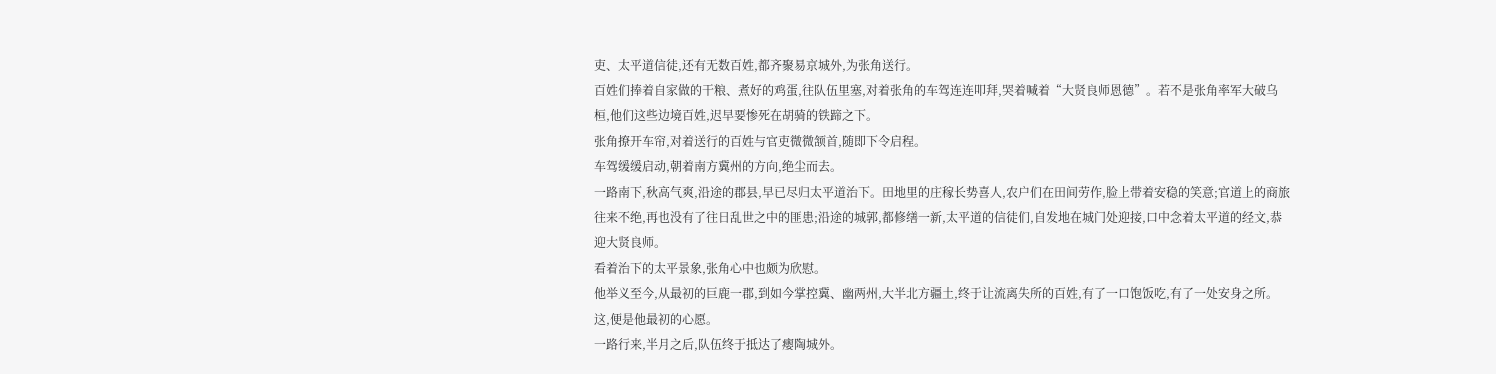吏、太平道信徒,还有无数百姓,都齐聚易京城外,为张角送行。
百姓们捧着自家做的干粮、煮好的鸡蛋,往队伍里塞,对着张角的车驾连连叩拜,哭着喊着“大贤良师恩德”。若不是张角率军大破乌桓,他们这些边境百姓,迟早要惨死在胡骑的铁蹄之下。
张角撩开车帘,对着送行的百姓与官吏微微颔首,随即下令启程。
车驾缓缓启动,朝着南方冀州的方向,绝尘而去。
一路南下,秋高气爽,沿途的郡县,早已尽归太平道治下。田地里的庄稼长势喜人,农户们在田间劳作,脸上带着安稳的笑意;官道上的商旅往来不绝,再也没有了往日乱世之中的匪患;沿途的城郭,都修缮一新,太平道的信徒们,自发地在城门处迎接,口中念着太平道的经文,恭迎大贤良师。
看着治下的太平景象,张角心中也颇为欣慰。
他举义至今,从最初的巨鹿一郡,到如今掌控冀、幽两州,大半北方疆土,终于让流离失所的百姓,有了一口饱饭吃,有了一处安身之所。这,便是他最初的心愿。
一路行来,半月之后,队伍终于抵达了瘿陶城外。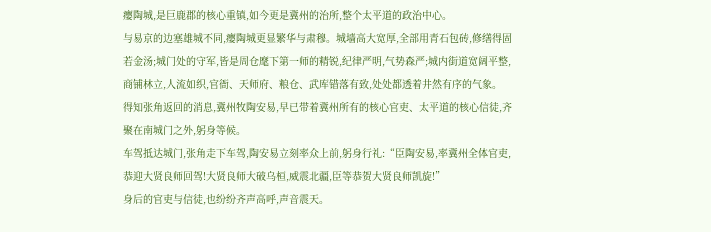瘿陶城,是巨鹿郡的核心重镇,如今更是冀州的治所,整个太平道的政治中心。
与易京的边塞雄城不同,瘿陶城更显繁华与肃穆。城墙高大宽厚,全部用青石包砖,修缮得固若金汤;城门处的守军,皆是周仓麾下第一师的精锐,纪律严明,气势森严;城内街道宽阔平整,商铺林立,人流如织,官衙、天师府、粮仓、武库错落有致,处处都透着井然有序的气象。
得知张角返回的消息,冀州牧陶安易,早已带着冀州所有的核心官吏、太平道的核心信徒,齐聚在南城门之外,躬身等候。
车驾抵达城门,张角走下车驾,陶安易立刻率众上前,躬身行礼:“臣陶安易,率冀州全体官吏,恭迎大贤良师回驾!大贤良师大破乌桓,威震北疆,臣等恭贺大贤良师凯旋!”
身后的官吏与信徒,也纷纷齐声高呼,声音震天。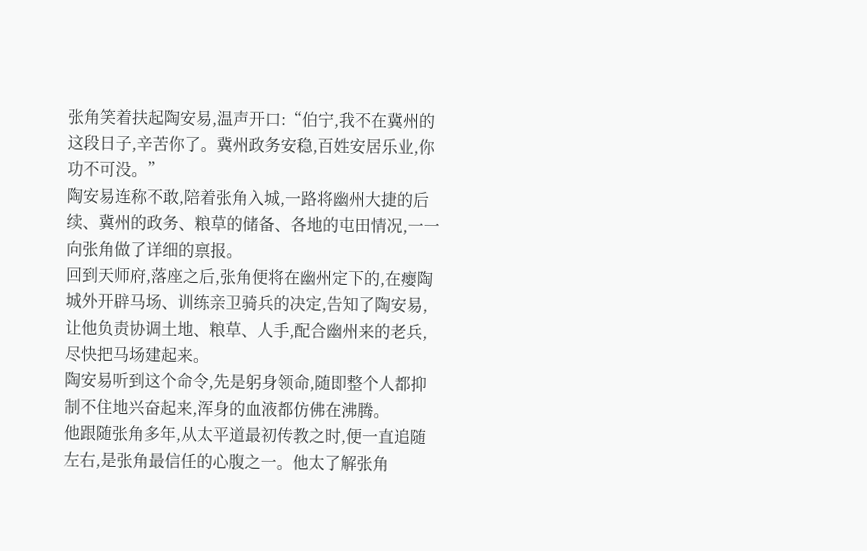张角笑着扶起陶安易,温声开口:“伯宁,我不在冀州的这段日子,辛苦你了。冀州政务安稳,百姓安居乐业,你功不可没。”
陶安易连称不敢,陪着张角入城,一路将幽州大捷的后续、冀州的政务、粮草的储备、各地的屯田情况,一一向张角做了详细的禀报。
回到天师府,落座之后,张角便将在幽州定下的,在瘿陶城外开辟马场、训练亲卫骑兵的决定,告知了陶安易,让他负责协调土地、粮草、人手,配合幽州来的老兵,尽快把马场建起来。
陶安易听到这个命令,先是躬身领命,随即整个人都抑制不住地兴奋起来,浑身的血液都仿佛在沸腾。
他跟随张角多年,从太平道最初传教之时,便一直追随左右,是张角最信任的心腹之一。他太了解张角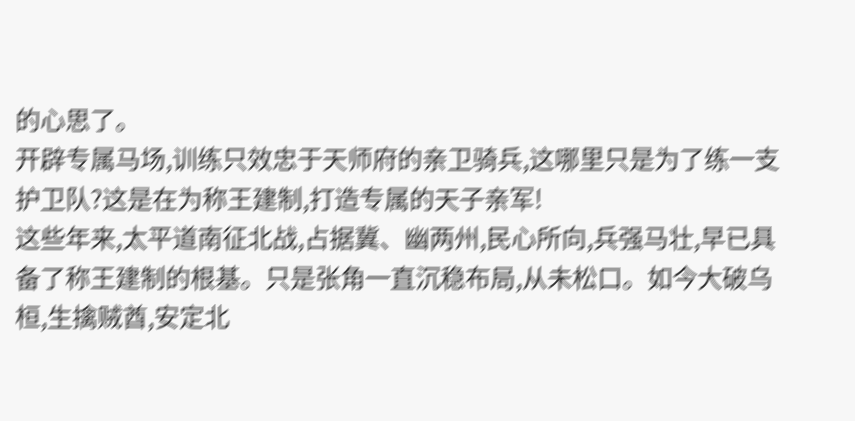的心思了。
开辟专属马场,训练只效忠于天师府的亲卫骑兵,这哪里只是为了练一支护卫队?这是在为称王建制,打造专属的天子亲军!
这些年来,太平道南征北战,占据冀、幽两州,民心所向,兵强马壮,早已具备了称王建制的根基。只是张角一直沉稳布局,从未松口。如今大破乌桓,生擒贼酋,安定北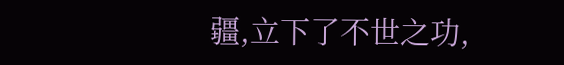疆,立下了不世之功,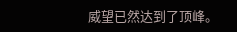威望已然达到了顶峰。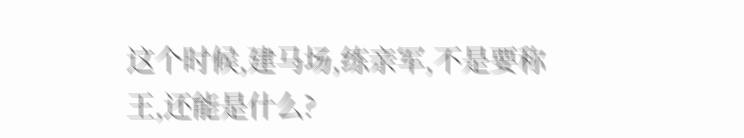这个时候,建马场,练亲军,不是要称王,还能是什么?